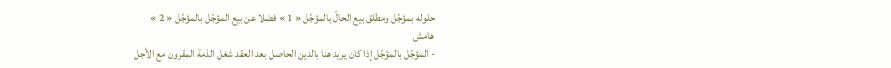حلوله بمؤجّل ومطلق بيع الحالّ بالمؤجّل « 1 » فضلا عن بيع المؤجّل بالمؤجّل « 2 »
هامش
- المؤجّل بالمؤجّل إذا كان يريد هنا بالدين الحاصل بعد العقد شغل الذمة المقرون مع الأجل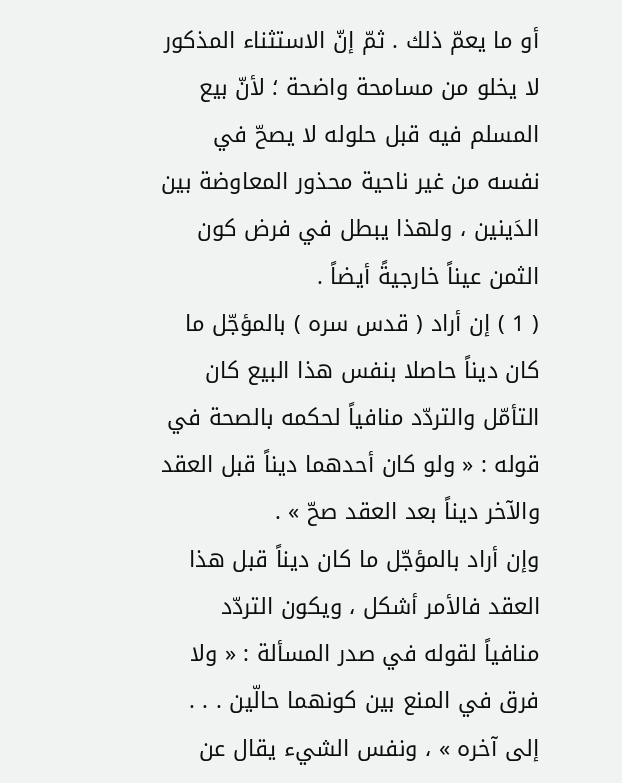أو ما يعمّ ذلك . ثمّ إنّ الاستثناء المذكور لا يخلو من مسامحة واضحة ؛ لأنّ بيع المسلم فيه قبل حلوله لا يصحّ في نفسه من غير ناحية محذور المعاوضة بين الدَينين ، ولهذا يبطل في فرض كون الثمن عيناً خارجيةً أيضاً .
( 1 ) إن أراد ( قدس سره ) بالمؤجّل ما كان ديناً حاصلا بنفس هذا البيع كان التأمّل والتردّد منافياً لحكمه بالصحة في قوله : « ولو كان أحدهما ديناً قبل العقد والآخر ديناً بعد العقد صحّ » .
وإن أراد بالمؤجّل ما كان ديناً قبل هذا العقد فالأمر أشكل ، ويكون التردّد منافياً لقوله في صدر المسألة : « ولا فرق في المنع بين كونهما حالّين . . . إلى آخره » ، ونفس الشيء يقال عن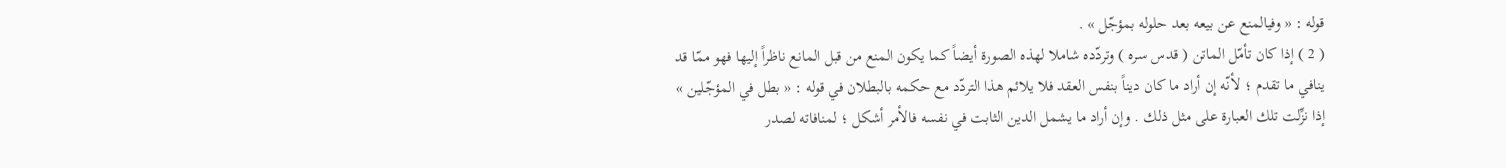قوله : « وفيالمنع عن بيعه بعد حلوله بمؤجّل » .
( 2 ) إذا كان تأمّل الماتن ( قدس سره ) وتردّده شاملا لهذه الصورة أيضاً كما يكون المنع من قبل المانع ناظراً إليها فهو ممّا قد ينافي ما تقدم ؛ لأنّه إن أراد ما كان ديناً بنفس العقد فلا يلائم هذا التردّد مع حكمه بالبطلان في قوله : « بطل في المؤجّلين » إذا نزِّلت تلك العبارة على مثل ذلك . وإن أراد ما يشمل الدين الثابت في نفسه فالأمر أشكل ؛ لمنافاته لصدر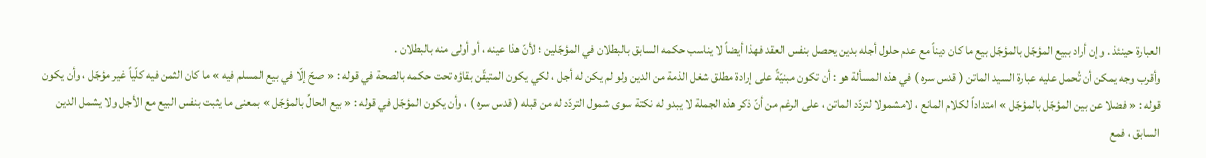العبارة حينئذ . وإن أراد ببيع المؤجّل بالمؤجّل بيع ما كان ديناً مع عدم حلول أجله بدين يحصل بنفس العقد فهذا أيضاً لا يناسب حكمه السابق بالبطلان في المؤجّلين ؛ لأنّ هذا عينه ، أو أولى منه بالبطلان .
وأقرب وجه يمكن أن تُحمل عليه عبارة السيد الماتن ( قدس سره ) في هذه المسألة هو : أن تكون مبنيّةً على إرادة مطلق شغل الذمة من الدين ولو لم يكن له أجل ، لكي يكون المتيقّن بقاؤه تحت حكمه بالصحة في قوله : « صحّ إلّا في بيع المسلم فيه » ما كان الثمن فيه كلّياً غير مؤجّل ، وأن يكون قوله : « فضلا عن بين المؤجّل بالمؤجّل » امتداداً لكلام المانع ، لامشمولا لتردّد الماتن ، على الرغم من أنّ ذكر هذه الجملة لا يبدو له نكتة سوى شمول التردّد له من قبله ( قدس سره ) ، وأن يكون المؤجّل في قوله : « بيع الحالِّ بالمؤجّل » بمعنى ما يثبت بنفس البيع مع الأجل ولا يشمل الدين السابق ، فمع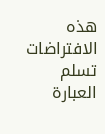هذه الافتراضات تسلم العبارة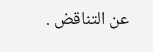عن التناقض .